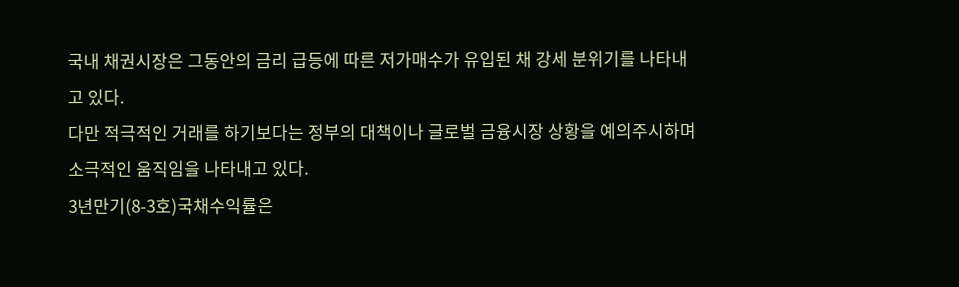국내 채권시장은 그동안의 금리 급등에 따른 저가매수가 유입된 채 강세 분위기를 나타내고 있다.
다만 적극적인 거래를 하기보다는 정부의 대책이나 글로벌 금융시장 상황을 예의주시하며 소극적인 움직임을 나타내고 있다.
3년만기(8-3호)국채수익률은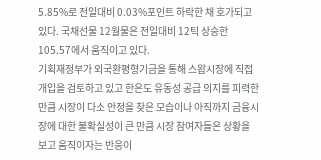5.85%로 전일대비 0.03%포인트 하락한 채 호가되고 있다. 국채선물 12월물은 전일대비 12틱 상승한 105.57에서 움직이고 있다.
기획재정부가 외국환평형기금을 통해 스왑시장에 직접 개입을 검토하고 있고 한은도 유동성 공급 의지를 피력한 만큼 시장이 다소 안정을 찾은 모습이나 아직까지 금융시장에 대한 불확실성이 큰 만큼 시장 참여자들은 상황을 보고 움직이자는 반응이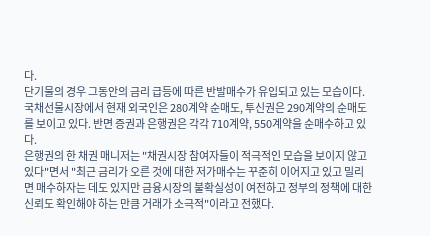다.
단기물의 경우 그동안의 금리 급등에 따른 반발매수가 유입되고 있는 모습이다.
국채선물시장에서 현재 외국인은 280계약 순매도, 투신권은 290계약의 순매도를 보이고 있다. 반면 증권과 은행권은 각각 710계약, 550계약을 순매수하고 있다.
은행권의 한 채권 매니저는 "채권시장 참여자들이 적극적인 모습을 보이지 않고 있다"면서 "최근 금리가 오른 것에 대한 저가매수는 꾸준히 이어지고 있고 밀리면 매수하자는 데도 있지만 금융시장의 불확실성이 여전하고 정부의 정책에 대한 신뢰도 확인해야 하는 만큼 거래가 소극적"이라고 전했다.